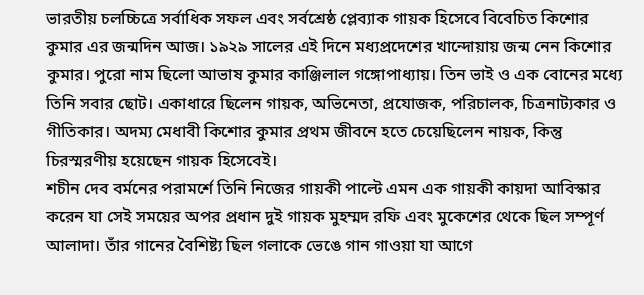ভারতীয় চলচ্চিত্রে সর্বাধিক সফল এবং সর্বশ্রেষ্ঠ প্লেব্যাক গায়ক হিসেবে বিবেচিত কিশোর কুমার এর জন্মদিন আজ। ১৯২৯ সালের এই দিনে মধ্যপ্রদেশের খান্দোয়ায় জন্ম নেন কিশোর কুমার। পুরো নাম ছিলো আভাষ কুমার কাঞ্জিলাল গঙ্গোপাধ্যায়। তিন ভাই ও এক বোনের মধ্যে তিনি সবার ছোট। একাধারে ছিলেন গায়ক, অভিনেতা, প্রযোজক, পরিচালক, চিত্রনাট্যকার ও গীতিকার। অদম্য মেধাবী কিশোর কুমার প্রথম জীবনে হতে চেয়েছিলেন নায়ক, কিন্তু চিরস্মরণীয় হয়েছেন গায়ক হিসেবেই।
শচীন দেব বর্মনের পরামর্শে তিনি নিজের গায়কী পাল্টে এমন এক গায়কী কায়দা আবিস্কার করেন যা সেই সময়ের অপর প্রধান দুই গায়ক মুহম্মদ রফি এবং মুকেশের থেকে ছিল সম্পূর্ণ আলাদা। তাঁর গানের বৈশিষ্ট্য ছিল গলাকে ভেঙে গান গাওয়া যা আগে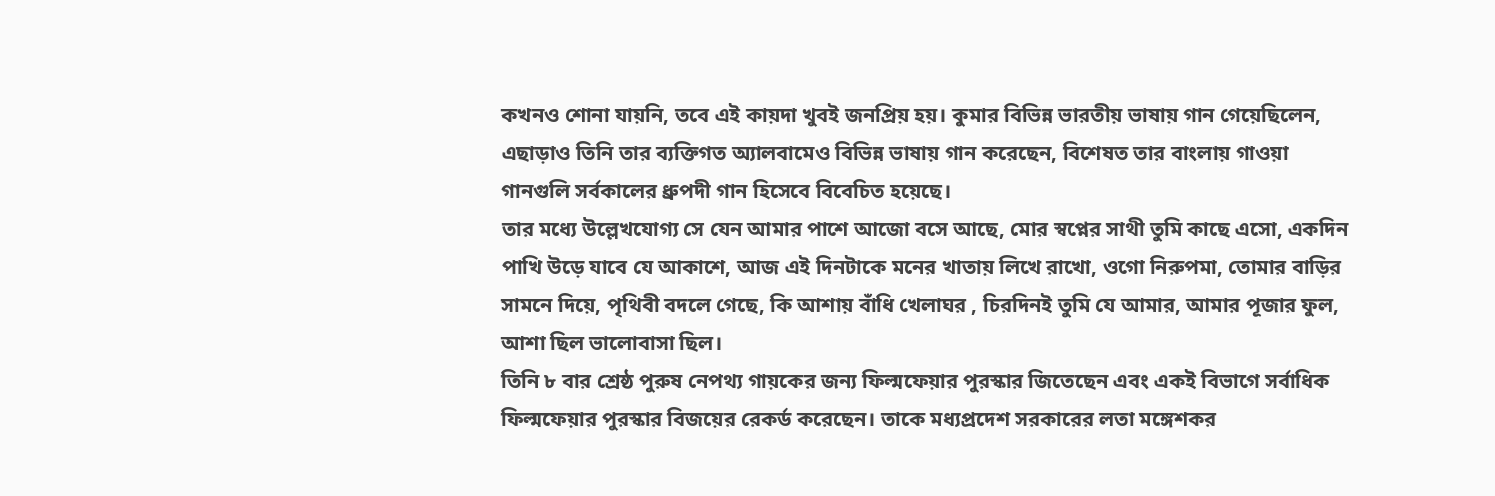কখনও শোনা যায়নি, তবে এই কায়দা খুবই জনপ্রিয় হয়। কুমার বিভিন্ন ভারতীয় ভাষায় গান গেয়েছিলেন, এছাড়াও তিনি তার ব্যক্তিগত অ্যালবামেও বিভিন্ন ভাষায় গান করেছেন, বিশেষত তার বাংলায় গাওয়া গানগুলি সর্বকালের ধ্রুপদী গান হিসেবে বিবেচিত হয়েছে।
তার মধ্যে উল্লেখযোগ্য সে যেন আমার পাশে আজো বসে আছে, মোর স্বপ্নের সাথী তুমি কাছে এসো, একদিন পাখি উড়ে যাবে যে আকাশে, আজ এই দিনটাকে মনের খাতায় লিখে রাখো, ওগো নিরুপমা, তোমার বাড়ির সামনে দিয়ে, পৃথিবী বদলে গেছে, কি আশায় বাঁধি খেলাঘর , চিরদিনই তুমি যে আমার, আমার পূজার ফুল, আশা ছিল ভালোবাসা ছিল।
তিনি ৮ বার শ্রেষ্ঠ পুরুষ নেপথ্য গায়কের জন্য ফিল্মফেয়ার পুরস্কার জিতেছেন এবং একই বিভাগে সর্বাধিক ফিল্মফেয়ার পুরস্কার বিজয়ের রেকর্ড করেছেন। তাকে মধ্যপ্রদেশ সরকারের লতা মঙ্গেশকর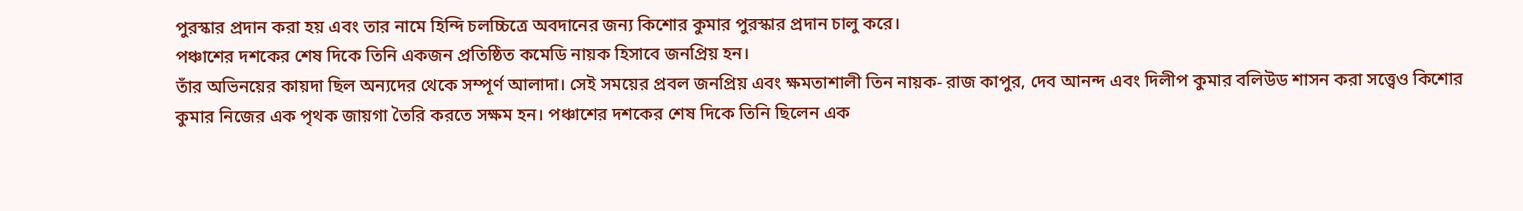পুরস্কার প্রদান করা হয় এবং তার নামে হিন্দি চলচ্চিত্রে অবদানের জন্য কিশোর কুমার পুরস্কার প্রদান চালু করে।
পঞ্চাশের দশকের শেষ দিকে তিনি একজন প্রতিষ্ঠিত কমেডি নায়ক হিসাবে জনপ্রিয় হন।
তাঁর অভিনয়ের কায়দা ছিল অন্যদের থেকে সম্পূর্ণ আলাদা। সেই সময়ের প্রবল জনপ্রিয় এবং ক্ষমতাশালী তিন নায়ক- রাজ কাপুর, দেব আনন্দ এবং দিলীপ কুমার বলিউড শাসন করা সত্ত্বেও কিশোর কুমার নিজের এক পৃথক জায়গা তৈরি করতে সক্ষম হন। পঞ্চাশের দশকের শেষ দিকে তিনি ছিলেন এক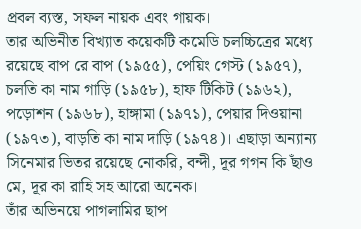প্রবল ব্যস্ত, সফল নায়ক এবং গায়ক।
তার অভিনীত বিখ্যাত কয়েকটি কমেডি চলচ্চিত্রের মধ্যে রয়েছে বাপ রে বাপ (১৯৫৫), পেয়িং গেস্ট (১৯৫৭), চলতি কা নাম গাড়ি (১৯৫৮), হাফ টিকিট (১৯৬২), পড়োশন (১৯৬৮), হাঙ্গামা (১৯৭১), পেয়ার দিওয়ানা (১৯৭৩), বাড়তি কা নাম দাড়ি (১৯৭৪)। এছাড়া অন্যান্য সিনেমার ভিতর রয়েছে নোকরি, বন্দী, দূর গগন কি ছাঁও মে, দূর কা রাহি সহ আরো অনেক।
তাঁর অভিনয়ে পাগলামির ছাপ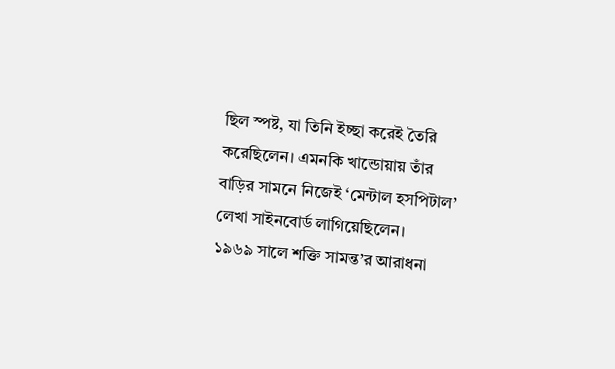ছিল স্পষ্ট, যা তিনি ইচ্ছা করেই তৈরি করেছিলেন। এমনকি খান্ডোয়ায় তাঁর বাড়ির সামনে নিজেই ‘মেন্টাল হসপিটাল’ লেখা সাইনবোর্ড লাগিয়েছিলেন।
১৯৬৯ সালে শক্তি সামন্ত’র আরাধনা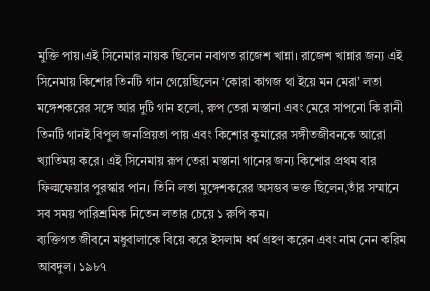মুক্তি পায়।এই সিনেমার নায়ক ছিলেন নবাগত রাজেশ খান্না। রাজেশ খান্নার জন্য এই সিনেমায় কিশোর তিনটি গান গেয়েছিলেন ‘কোরা কাগজ থা ইয়ে মন মেরা’ লতা মঙ্গেশকরের সঙ্গে আর দুটি গান হলো, রুপ তেরা মস্তানা এবং মেরে সাপনো কি রানী তিনটি গানই বিপুল জনপ্রিয়তা পায় এবং কিশোর কুমারের সঙ্গীতজীবনকে আরো খ্যাতিময় করে। এই সিনেমায় রূপ তেরা মস্তানা গানের জন্য কিশোর প্রথম বার ফিল্মফেয়ার পুরস্কার পান। তিনি লতা মুঙ্গেশকরের অসম্ভব ভক্ত ছিলেন,তাঁর সম্মানে সব সময় পারিশ্রমিক নিতেন লতার চেয়ে ১ রুপি কম।
ব্যক্তিগত জীবনে মধুবালাকে বিয়ে করে ইসলাম ধর্ম গ্রহণ করেন এবং নাম নেন করিম আবদুল। ১৯৮৭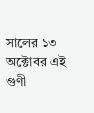সালের ১৩ অক্টোবর এই গুণী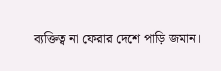ব্যক্তিত্ব না ফেরার দেশে পাড়ি জমান।